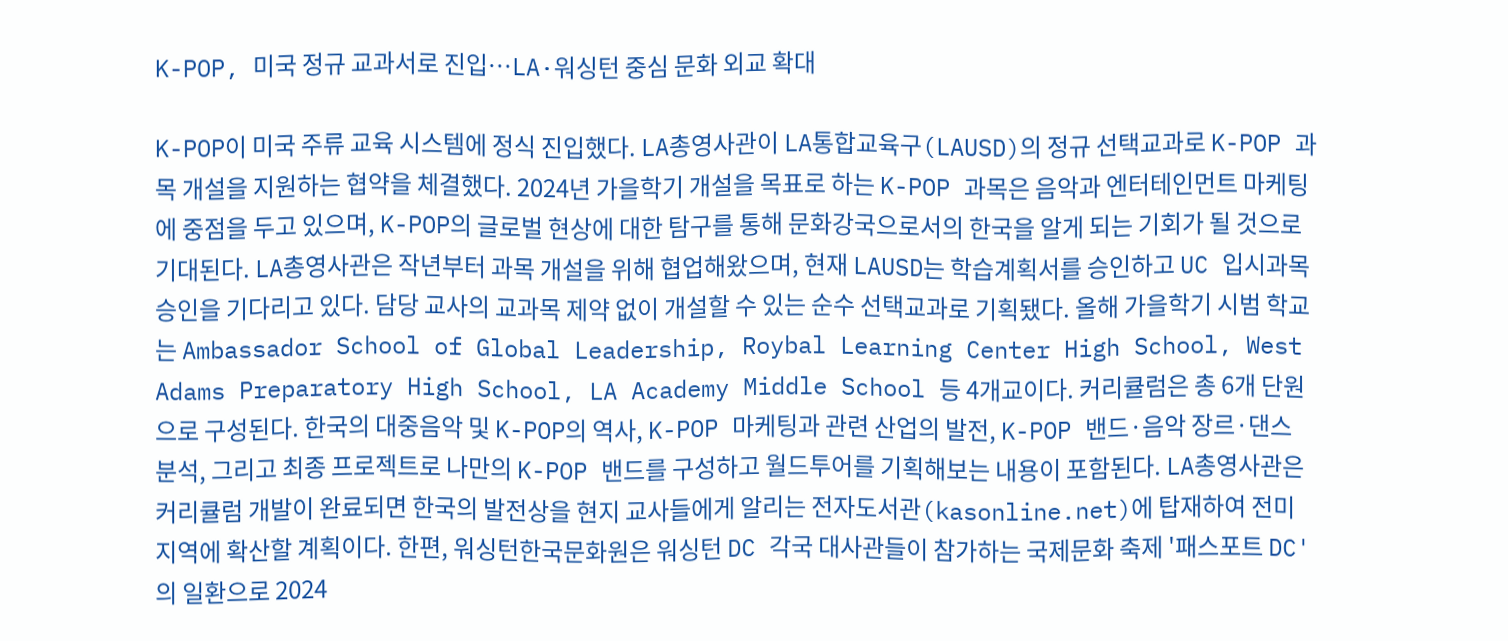K-POP, 미국 정규 교과서로 진입…LA·워싱턴 중심 문화 외교 확대

K-POP이 미국 주류 교육 시스템에 정식 진입했다. LA총영사관이 LA통합교육구(LAUSD)의 정규 선택교과로 K-POP 과목 개설을 지원하는 협약을 체결했다. 2024년 가을학기 개설을 목표로 하는 K-POP 과목은 음악과 엔터테인먼트 마케팅에 중점을 두고 있으며, K-POP의 글로벌 현상에 대한 탐구를 통해 문화강국으로서의 한국을 알게 되는 기회가 될 것으로 기대된다. LA총영사관은 작년부터 과목 개설을 위해 협업해왔으며, 현재 LAUSD는 학습계획서를 승인하고 UC 입시과목 승인을 기다리고 있다. 담당 교사의 교과목 제약 없이 개설할 수 있는 순수 선택교과로 기획됐다. 올해 가을학기 시범 학교는 Ambassador School of Global Leadership, Roybal Learning Center High School, West Adams Preparatory High School, LA Academy Middle School 등 4개교이다. 커리큘럼은 총 6개 단원으로 구성된다. 한국의 대중음악 및 K-POP의 역사, K-POP 마케팅과 관련 산업의 발전, K-POP 밴드·음악 장르·댄스 분석, 그리고 최종 프로젝트로 나만의 K-POP 밴드를 구성하고 월드투어를 기획해보는 내용이 포함된다. LA총영사관은 커리큘럼 개발이 완료되면 한국의 발전상을 현지 교사들에게 알리는 전자도서관(kasonline.net)에 탑재하여 전미 지역에 확산할 계획이다. 한편, 워싱턴한국문화원은 워싱턴 DC 각국 대사관들이 참가하는 국제문화 축제 '패스포트 DC'의 일환으로 2024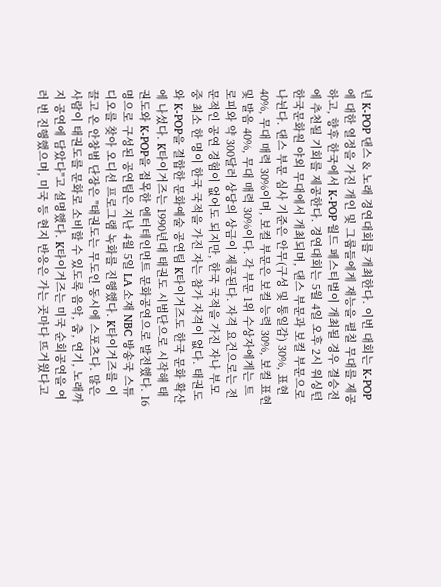년 K-POP 댄스 & 노래 경연대회를 개최한다. 이번 대회는 K-POP에 대한 열정을 가진 개인 및 그룹들에게 재능을 펼칠 무대를 제공하고, 향후 한국에서 K-POP 월드 페스티벌이 개최될 경우 결승전에 추천될 기회를 제공한다. 경연대회는 5월 4일 오후 2시 워싱턴한국문화원 야외 무대에서 개최되며, 댄스 부문과 보컬 부문으로 나뉜다. 댄스 부문 심사 기준은 안무(구성 및 통일감) 30%, 표현 40%, 무대 매력 30%이며, 보컬 부문은 보컬 능력 30%, 보컬 표현 및 발음 40%, 무대 매력 30%이다. 각 부문 1위 수상자에게는 트로피와 약 300달러 상당의 상금이 제공된다. 자격 요건으로는 전문적인 공연 경험이 없어도 되지만, 한국 국적을 가진 자나 부모 중 최소 한 명이 한국 국적을 가진 자는 참가 자격이 없다. 태권도와 K-POP을 결합한 문화예술 공연팀 K타이거즈도 한국 문화 확산에 나섰다. K타이거즈는 1990년대 태권도 시범단으로 시작해 태권도와 K-POP을 접목한 엔터테인먼트 문화공연으로 발전했다. 16명으로 구성된 공연팀은 지난 4월 5일 LA 소재 NBC 방송국 스튜디오를 찾아 오디션 프로그램 녹화를 진행했다. K타이거즈를 이끌고 온 안창범 단장은 "태권도는 무도인 동시에 스포츠다. 많은 사람이 태권도를 문화로 소비할 수 있도록 음악, 춤, 연기, 노래까지 공연에 담았다"고 설명했다. K타이거즈는 미국 순회공연을 여러 번 진행했으며, 미국 등 현지 반응은 가는 곳마다 뜨거웠다고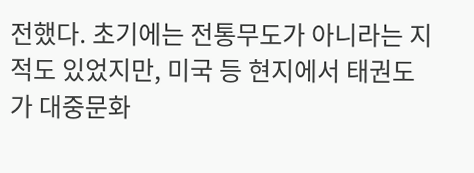전했다. 초기에는 전통무도가 아니라는 지적도 있었지만, 미국 등 현지에서 태권도가 대중문화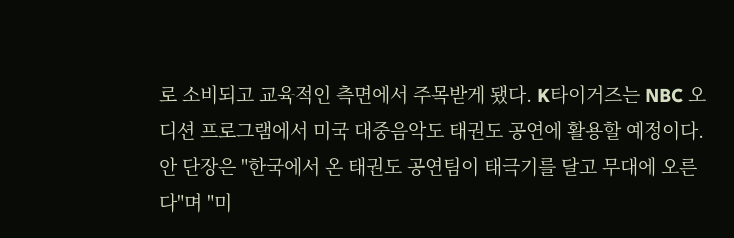로 소비되고 교육적인 측면에서 주목받게 됐다. K타이거즈는 NBC 오디션 프로그램에서 미국 대중음악도 태권도 공연에 활용할 예정이다. 안 단장은 "한국에서 온 태권도 공연팀이 태극기를 달고 무대에 오른다"며 "미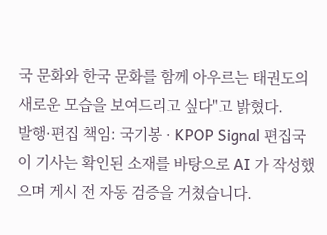국 문화와 한국 문화를 함께 아우르는 태권도의 새로운 모습을 보여드리고 싶다"고 밝혔다.
발행·편집 책임: 국기봉 · KPOP Signal 편집국이 기사는 확인된 소재를 바탕으로 AI 가 작성했으며 게시 전 자동 검증을 거쳤습니다.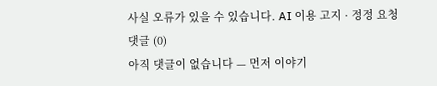사실 오류가 있을 수 있습니다. AI 이용 고지 · 정정 요청
댓글 (0)
아직 댓글이 없습니다 — 먼저 이야기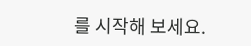를 시작해 보세요.